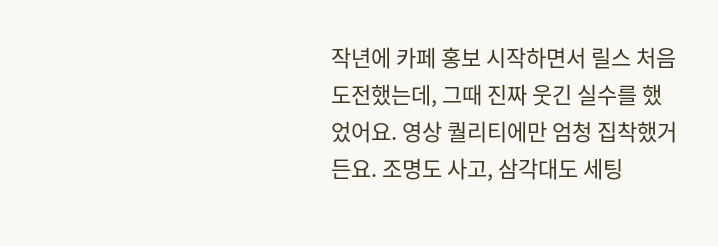작년에 카페 홍보 시작하면서 릴스 처음 도전했는데, 그때 진짜 웃긴 실수를 했었어요. 영상 퀄리티에만 엄청 집착했거든요. 조명도 사고, 삼각대도 세팅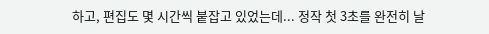하고, 편집도 몇 시간씩 붙잡고 있었는데... 정작 첫 3초를 완전히 날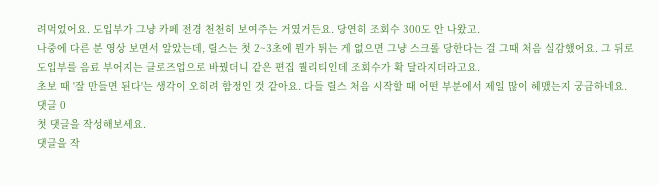려먹었어요. 도입부가 그냥 카페 전경 천천히 보여주는 거였거든요. 당연히 조회수 300도 안 나왔고.
나중에 다른 분 영상 보면서 알았는데, 릴스는 첫 2~3초에 뭔가 튀는 게 없으면 그냥 스크롤 당한다는 걸 그때 처음 실감했어요. 그 뒤로 도입부를 음료 부어지는 클로즈업으로 바꿨더니 같은 편집 퀄리티인데 조회수가 확 달라지더라고요.
초보 때 '잘 만들면 된다'는 생각이 오히려 함정인 것 같아요. 다들 릴스 처음 시작할 때 어떤 부분에서 제일 많이 헤맸는지 궁금하네요.
댓글 0
첫 댓글을 작성해보세요.
댓글을 작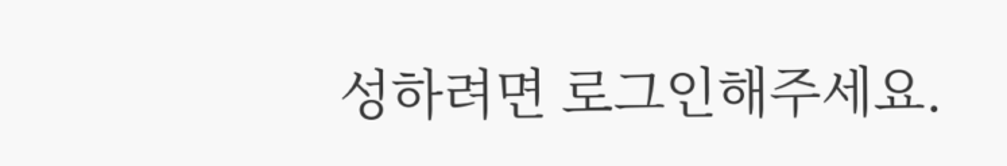성하려면 로그인해주세요.